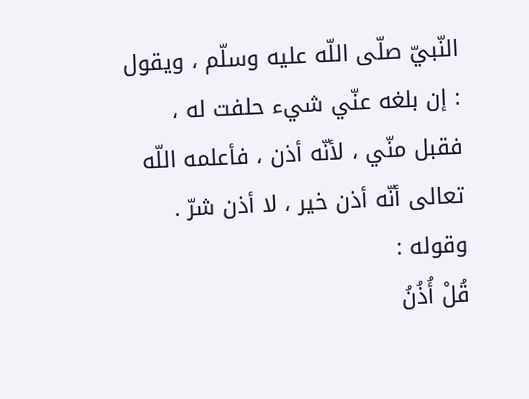النّبيّ صلّى اللّه عليه وسلّم ، ويقول : إن بلغه عنّي شيء حلفت له ، فقبل منّي ، لأنّه أذن ، فأعلمه اللّه تعالى أنّه أذن خير ، لا أذن شرّ .
وقوله :
قُلْ أُذُنُ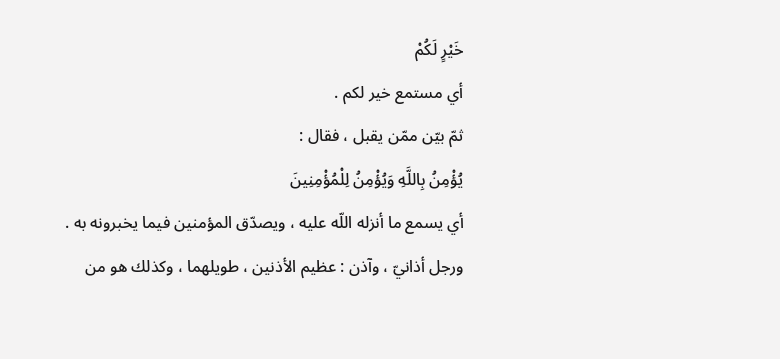خَيْرٍ لَكُمْ
أي مستمع خير لكم .
ثمّ بيّن ممّن يقبل ، فقال :
يُؤْمِنُ بِاللَّهِ وَيُؤْمِنُ لِلْمُؤْمِنِينَ
أي يسمع ما أنزله اللّه عليه ، ويصدّق المؤمنين فيما يخبرونه به .
ورجل أذانيّ ، وآذن : عظيم الأذنين ، طويلهما ، وكذلك هو من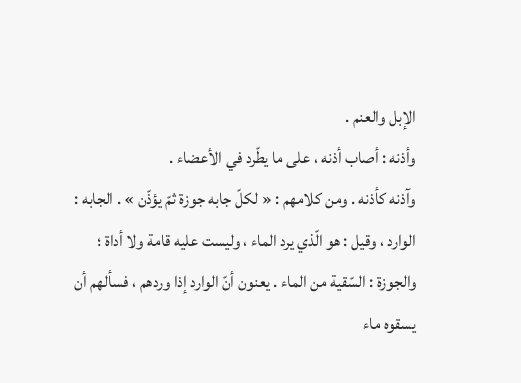الإبل والعنم .
وأذنه : أصاب أذنه ، على ما يطّرد في الأعضاء .
وآذنه كأذنه . ومن كلامهم : « لكلّ جابه جوزة ثمّ يؤذّن » . الجابه : الوارد ، وقيل : هو الّذي يرد الماء ، وليست عليه قامة ولا أداة ؛ والجوزة : السّقية من الماء . يعنون أنّ الوارد إذا وردهم ، فسألهم أن يسقوه ماء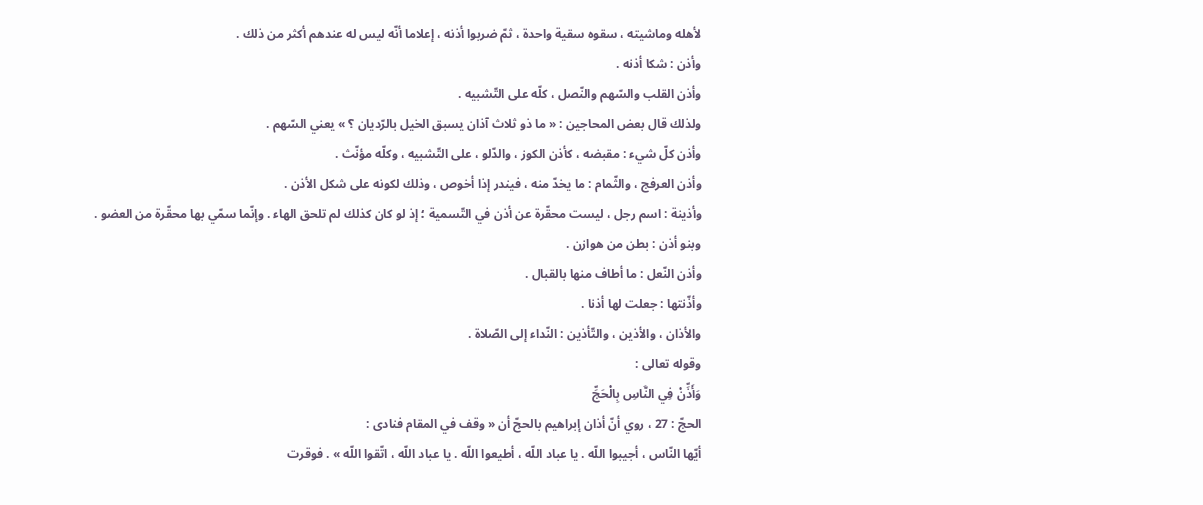لأهله وماشيته ، سقوه سقية واحدة ، ثمّ ضربوا أذنه ، إعلاما أنّه ليس له عندهم أكثر من ذلك .
وأذن : شكا أذنه .
وأذن القلب والسّهم والنّصل ، كلّه على التّشبيه .
ولذلك قال بعض المحاجين : « ما ذو ثلاث آذان يسبق الخيل بالرّديان ؟ » يعني السّهم .
وأذن كلّ شيء : مقبضه ، كأذن الكوز ، والدّلو ، على التّشبيه ، وكلّه مؤنّث .
وأذن العرفج ، والثّمام : ما يخدّ منه ، فيندر إذا أخوص ، وذلك لكونه على شكل الأذن .
وأذينة : اسم رجل ، ليست محقّرة عن أذن في التّسمية ؛ إذ لو كان كذلك لم تلحق الهاء . وإنّما سمّي بها محقّرة من العضو .
وبنو أذن : بطن من هوازن .
وأذن النّعل : ما أطاف منها بالقبال .
وأذّنتها : جعلت لها أذنا .
والأذان ، والأذين ، والتّأذين : النّداء إلى الصّلاة .
وقوله تعالى :
وَأَذِّنْ فِي النَّاسِ بِالْحَجِّ
الحجّ : 27 ، روي أنّ أذان إبراهيم بالحجّ أن « وقف في المقام فنادى :
أيّها النّاس ، أجيبوا اللّه . يا عباد اللّه ، أطيعوا اللّه . يا عباد اللّه ، اتّقوا اللّه » . فوقرت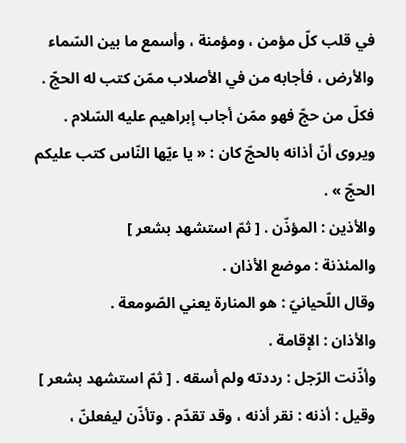في قلب كلّ مؤمن ، ومؤمنة ، وأسمع ما بين السّماء والأرض ، فأجابه من في الأصلاب ممّن كتب له الحجّ . فكلّ من حجّ فهو ممّن أجاب إبراهيم عليه السّلام .
ويروى أنّ أذانه بالحجّ كان : « يا ءيّها النّاس كتب عليكم الحجّ » .
والأذين : المؤذّن . [ ثمّ استشهد بشعر ]
والمئذنة : موضع الأذان .
وقال اللّحيانيّ : هو المنارة يعني الصّومعة .
والأذان : الإقامة .
وأذّنت الرّجل : رددته ولم أسقه . [ ثمّ استشهد بشعر ]
وقيل : أذنه : نقر أذنه ، وقد تقدّم . وتأذّن ليفعلنّ ،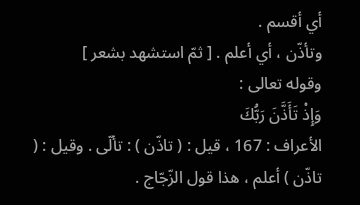أي أقسم .
وتأذّن ، أي أعلم . [ ثمّ استشهد بشعر ]
وقوله تعالى :
وَإِذْ تَأَذَّنَ رَبُّكَ
الأعراف : 167 ، قيل : ( تاذّن ) : تألّى . وقيل : ( تاذّن ) أعلم ، هذا قول الزّجّاج .